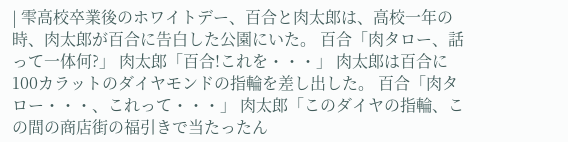| 雫高校卒業後のホワイトデー、百合と肉太郎は、高校一年の時、肉太郎が百合に告白した公園にいた。 百合「肉タロー、話って一体何?」 肉太郎「百合!これを・・・」 肉太郎は百合に100カラットのダイヤモンドの指輪を差し出した。 百合「肉タロー・・・、これって・・・」 肉太郎「このダイヤの指輪、この間の商店街の福引きで当たったん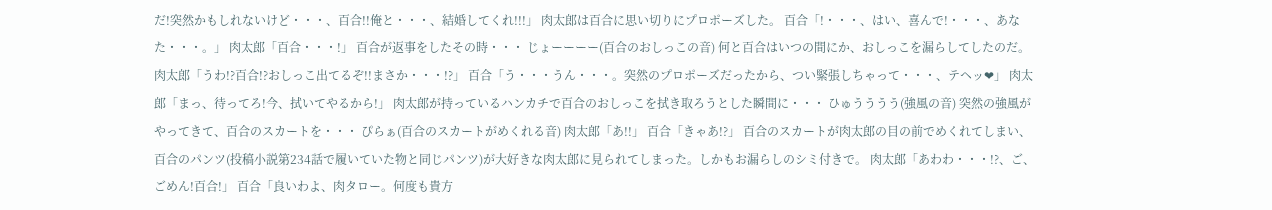だ!突然かもしれないけど・・・、百合!!俺と・・・、結婚してくれ!!!」 肉太郎は百合に思い切りにプロポーズした。 百合「!・・・、はい、喜んで!・・・、あなた・・・。」 肉太郎「百合・・・!」 百合が返事をしたその時・・・ じょーーーー(百合のおしっこの音) 何と百合はいつの間にか、おしっこを漏らしてしたのだ。 肉太郎「うわ!?百合!?おしっこ出てるぞ!!まさか・・・!?」 百合「う・・・うん・・・。突然のプロポーズだったから、つい緊張しちゃって・・・、テヘッ❤」 肉太郎「まっ、待ってろ!今、拭いてやるから!」 肉太郎が持っているハンカチで百合のおしっこを拭き取ろうとした瞬間に・・・ ひゅうううう(強風の音) 突然の強風がやってきて、百合のスカートを・・・ ぴらぁ(百合のスカートがめくれる音) 肉太郎「あ!!」 百合「きゃあ!?」 百合のスカートが肉太郎の目の前でめくれてしまい、百合のパンツ(投稿小説第234話で履いていた物と同じパンツ)が大好きな肉太郎に見られてしまった。しかもお漏らしのシミ付きで。 肉太郎「あわわ・・・!?、ご、ごめん!百合!」 百合「良いわよ、肉タロー。何度も貴方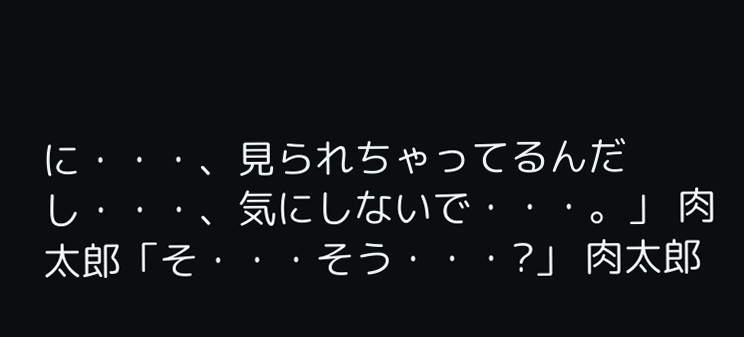に・・・、見られちゃってるんだし・・・、気にしないで・・・。」 肉太郎「そ・・・そう・・・?」 肉太郎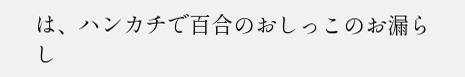は、ハンカチで百合のおしっこのお漏らし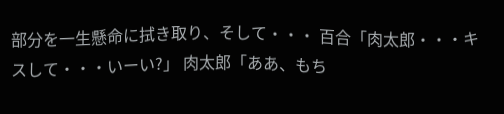部分を一生懸命に拭き取り、そして・・・ 百合「肉太郎・・・キスして・・・いーい?」 肉太郎「ああ、もち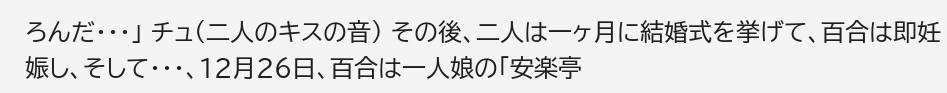ろんだ・・・」 チュ(二人のキスの音) その後、二人は一ヶ月に結婚式を挙げて、百合は即妊娠し、そして・・・、12月26日、百合は一人娘の「安楽亭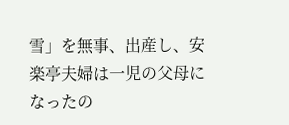雪」を無事、出産し、安楽亭夫婦は一児の父母になったの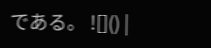である。 ![]() |